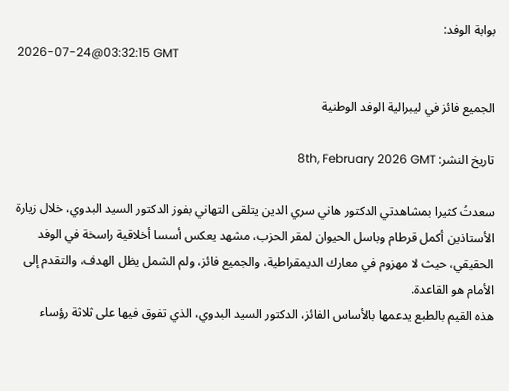بوابة الوفد:
2026-07-24@03:32:15 GMT

الجميع فائز في ليبرالية الوفد الوطنية

تاريخ النشر: 8th, February 2026 GMT

سعدتُ كثيرا بمشاهدتي الدكتور هاني سري الدين يتلقى التهاني بفوز الدكتور السيد البدوي، خلال زيارة الأستاذين أكمل قرطام وباسل الحيوان لمقر الحزب، مشهد يعكس أسسا أخلاقية راسخة في الوفد الحقيقي، حيث لا مهزوم في معارك الديمقراطية، والجميع فائز، ولم الشمل يظل الهدف، والتقدم إلى الأمام هو القاعدة.
هذه القيم بالطبع يدعمها بالأساس الفائز، الدكتور السيد البدوي، الذي تفوق فيها على ثلاثة رؤساء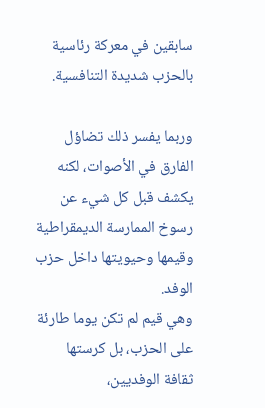سابقين في معركة رئاسية بالحزب شديدة التنافسية.

وربما يفسر ذلك تضاؤل الفارق في الأصوات، لكنه يكشف قبل كل شيء عن رسوخ الممارسة الديمقراطية وقيمها وحيويتها داخل حزب الوفد.
وهي قيم لم تكن يوما طارئة على الحزب، بل كرستها ثقافة الوفديين،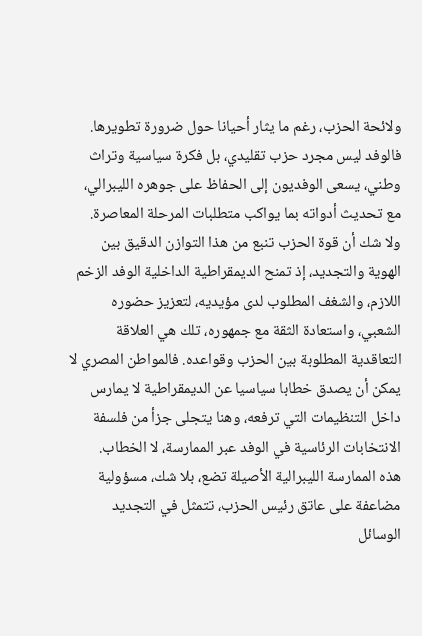ولائحة الحزب، رغم ما يثار أحيانا حول ضرورة تطويرها. فالوفد ليس مجرد حزب تقليدي، بل فكرة سياسية وتراث وطني، يسعى الوفديون إلى الحفاظ على جوهره الليبرالي، مع تحديث أدواته بما يواكب متطلبات المرحلة المعاصرة.
ولا شك أن قوة الحزب تنبع من هذا التوازن الدقيق بين الهوية والتجديد، إذ تمنح الديمقراطية الداخلية الوفد الزخم اللازم، والشغف المطلوب لدى مؤيديه، لتعزيز حضوره الشعبي، واستعادة الثقة مع جمهوره، تلك هي العلاقة التعاقدية المطلوبة بين الحزب وقواعده. فالمواطن المصري لا يمكن أن يصدق خطابا سياسيا عن الديمقراطية لا يمارس داخل التنظيمات التي ترفعه، وهنا يتجلى جزأ من فلسفة الانتخابات الرئاسية في الوفد عبر الممارسة، لا الخطاب.
هذه الممارسة الليبرالية الأصيلة تضع، بلا شك، مسؤولية مضاعفة على عاتق رئيس الحزب، تتمثل في التجديد الوسائل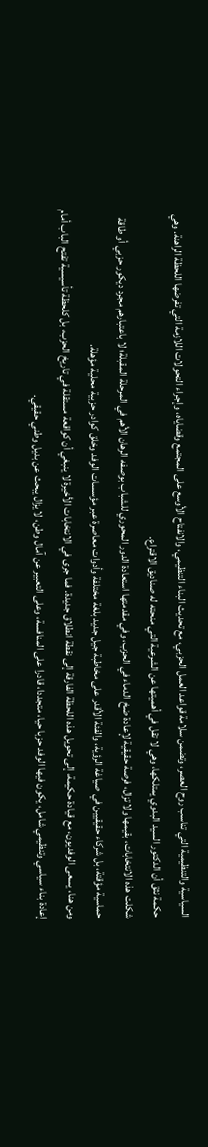السياسية والتنظيمية التي تناسب روح العصر، وتضمن سلامة قواعد العمل الحزبي، مع تحديث البناء التنظيمي، والانفتاح الأوسع على المجتمع وقضاياه، وإجراء التحولات اللازمة التي تفرضها اللحظة الراهنة. وهي حكمة نثق أن الدكتور السيد البدوي يمتلكها، وهي لا تقل في أهميتها عن الشرعية التي منحته له صناديق الاقتراع.
شكلت هذه الانتخابات، بقيمها ولا تزال، فرصة حقيقية لإعادة ضخ الدماء في الحزب، وفي مقدمتها استعادة الدور المحوري للشباب بوصفه الرهان الأهم في المرحلة المقبلة؛ لا باعتبارهم مجرد ديكور حزبي أو طاقة حماسية مؤقتة، بل شركاء حقيقيين في صياغة الرؤية، والفئة الأقدر على مخاطبة جيل جديد بلغة مختلفة وأدوات معاصرة عبر مؤسسات الوفد وخلق كوادر حزبية محلية مؤهلة.
ومن هنا، يسعى الوفديون، مع قيادة حكيمة، إلى تحويل هذه اللحظة الفارقة إلى نقطة انطلاق جديدة. فما جرى في الانتخابات الأخيرة لا ينبغي أن كواقعة مستقلة في تاريخ الحزب، بل كلحظة تأسيسية تفتح الباب أمام إعادة بناء سياسي وتنظيمي شامل، يكون فيها الوفد حزبا حيا، متجددا، قادرا على المنافسة، وعلى التعبير عن آمال وطن، لا يزال يبحث عن بديل وطني حقيقي.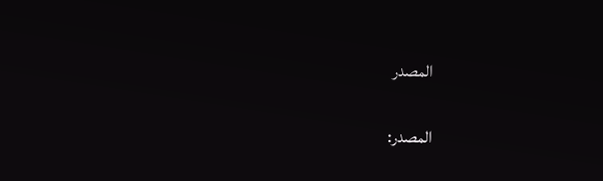المصدر

المصدر: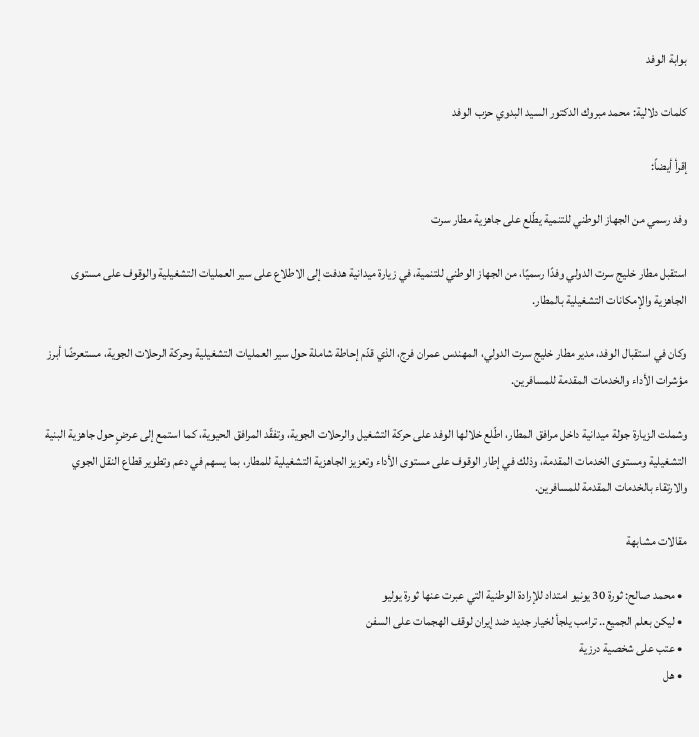بوابة الوفد

كلمات دلالية: محمد مبروك الدكتور السيد البدوي حزب الوفد

إقرأ أيضاً:

وفد رسمي من الجهاز الوطني للتنمية يطّلع على جاهزية مطار سرت

استقبل مطار خليج سرت الدولي وفدًا رسميًا، من الجهاز الوطني للتنمية، في زيارة ميدانية هدفت إلى الاطلاع على سير العمليات التشغيلية والوقوف على مستوى الجاهزية والإمكانات التشغيلية بالمطار.

وكان في استقبال الوفد، مدير مطار خليج سرت الدولي، المهندس عمران فرج، الذي قدّم إحاطة شاملة حول سير العمليات التشغيلية وحركة الرحلات الجوية، مستعرضًا أبرز مؤشرات الأداء والخدمات المقدمة للمسافرين.

وشملت الزيارة جولة ميدانية داخل مرافق المطار، اطّلع خلالها الوفد على حركة التشغيل والرحلات الجوية، وتفقّد المرافق الحيوية، كما استمع إلى عرضٍ حول جاهزية البنية التشغيلية ومستوى الخدمات المقدمة، وذلك في إطار الوقوف على مستوى الأداء وتعزيز الجاهزية التشغيلية للمطار، بما يسهم في دعم وتطوير قطاع النقل الجوي والارتقاء بالخدمات المقدمة للمسافرين.

مقالات مشابهة

  • محمد صالح: ثورة 30 يونيو امتداد للإرادة الوطنية التي عبرت عنها ثورة يوليو
  • ليكن بعلم الجميع.. ترامب يلجأ لخيار جديد ضد إيران لوقف الهجمات على السفن
  • عتب على شخصية درزية
  • هل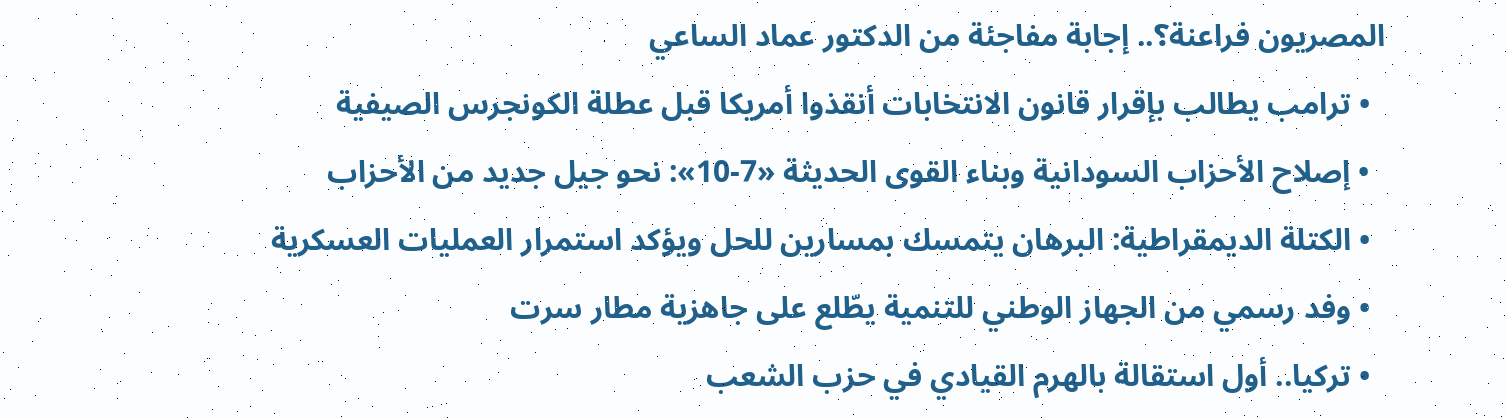المصريون فراعنة؟.. إجابة مفاجئة من الدكتور عماد الساعي
  • ترامب يطالب بإقرار قانون الانتخابات أنقذوا أمريكا قبل عطلة الكونجرس الصيفية
  • إصلاح الأحزاب السودانية وبناء القوى الحديثة «7-10»: نحو جيل جديد من الأحزاب
  • الكتلة الديمقراطية: البرهان يتمسك بمسارين للحل ويؤكد استمرار العمليات العسكرية
  • وفد رسمي من الجهاز الوطني للتنمية يطّلع على جاهزية مطار سرت
  • تركيا.. أول استقالة بالهرم القيادي في حزب الشعب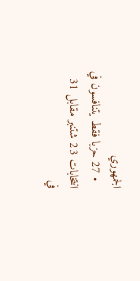الجمهوري
  • 27 حزبا فقط يتنافسون في انتخابات 23 شتنبر مقابل 31 في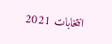انتخابات 2021